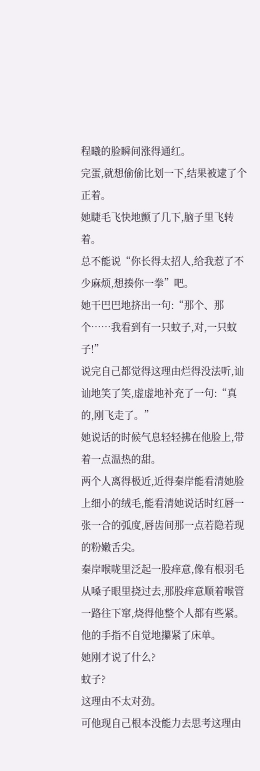程曦的脸瞬间涨得通红。
完蛋,就想偷偷比划一下,结果被逮了个正着。
她睫毛飞快地颤了几下,脑子里飞转着。
总不能说“你长得太招人,给我惹了不少麻烦,想揍你一拳”吧。
她干巴巴地挤出一句:“那个、那个……我看到有一只蚊子,对,一只蚊子!”
说完自己都觉得这理由烂得没法听,讪讪地笑了笑,虚虚地补充了一句:“真的,刚飞走了。”
她说话的时候气息轻轻拂在他脸上,带着一点温热的甜。
两个人离得极近,近得秦岸能看清她脸上细小的绒毛,能看清她说话时红唇一张一合的弧度,唇齿间那一点若隐若现的粉嫩舌尖。
秦岸喉咙里泛起一股痒意,像有根羽毛从嗓子眼里挠过去,那股痒意顺着喉管一路往下窜,烧得他整个人都有些紧。
他的手指不自觉地攥紧了床单。
她刚才说了什么?
蚊子?
这理由不太对劲。
可他现自己根本没能力去思考这理由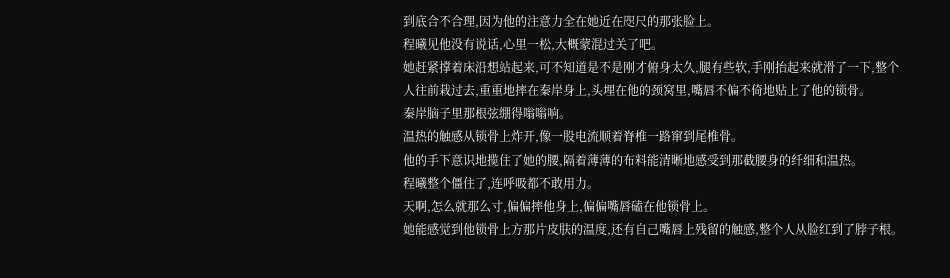到底合不合理,因为他的注意力全在她近在咫尺的那张脸上。
程曦见他没有说话,心里一松,大概蒙混过关了吧。
她赶紧撑着床沿想站起来,可不知道是不是刚才俯身太久,腿有些软,手刚抬起来就滑了一下,整个人往前栽过去,重重地摔在秦岸身上,头埋在他的颈窝里,嘴唇不偏不倚地贴上了他的锁骨。
秦岸脑子里那根弦绷得嗡嗡响。
温热的触感从锁骨上炸开,像一股电流顺着脊椎一路窜到尾椎骨。
他的手下意识地揽住了她的腰,隔着薄薄的布料能清晰地感受到那截腰身的纤细和温热。
程曦整个僵住了,连呼吸都不敢用力。
天啊,怎么就那么寸,偏偏摔他身上,偏偏嘴唇磕在他锁骨上。
她能感觉到他锁骨上方那片皮肤的温度,还有自己嘴唇上残留的触感,整个人从脸红到了脖子根。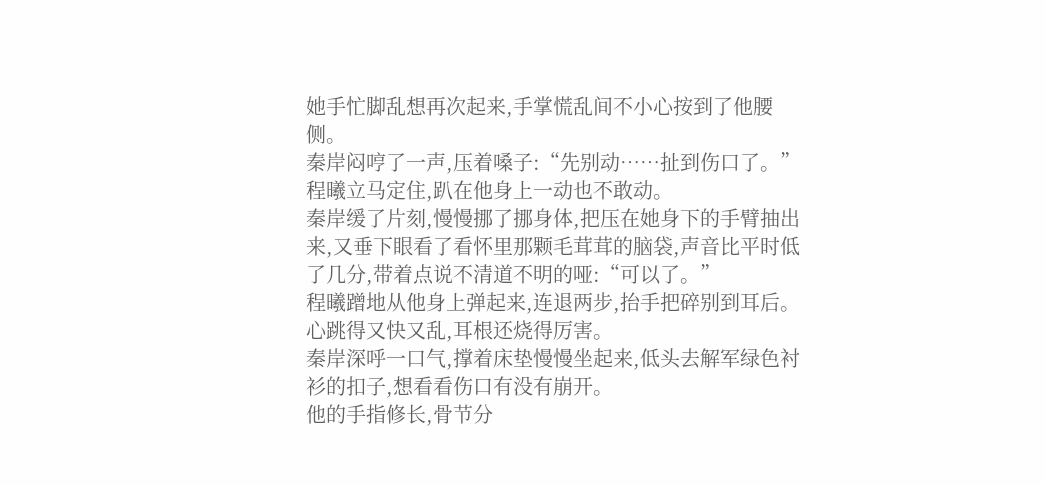她手忙脚乱想再次起来,手掌慌乱间不小心按到了他腰侧。
秦岸闷哼了一声,压着嗓子:“先别动……扯到伤口了。”
程曦立马定住,趴在他身上一动也不敢动。
秦岸缓了片刻,慢慢挪了挪身体,把压在她身下的手臂抽出来,又垂下眼看了看怀里那颗毛茸茸的脑袋,声音比平时低了几分,带着点说不清道不明的哑:“可以了。”
程曦蹭地从他身上弹起来,连退两步,抬手把碎别到耳后。
心跳得又快又乱,耳根还烧得厉害。
秦岸深呼一口气,撑着床垫慢慢坐起来,低头去解军绿色衬衫的扣子,想看看伤口有没有崩开。
他的手指修长,骨节分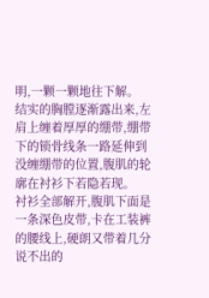明,一颗一颗地往下解。
结实的胸膛逐渐露出来,左肩上缠着厚厚的绷带,绷带下的锁骨线条一路延伸到没缠绷带的位置,腹肌的轮廓在衬衫下若隐若现。
衬衫全部解开,腹肌下面是一条深色皮带,卡在工装裤的腰线上,硬朗又带着几分说不出的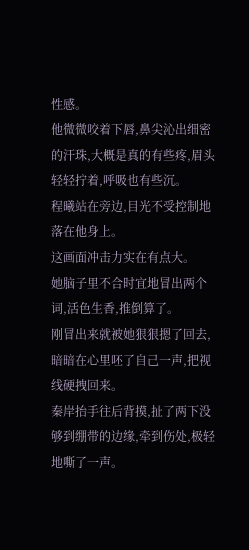性感。
他微微咬着下唇,鼻尖沁出细密的汗珠,大概是真的有些疼,眉头轻轻拧着,呼吸也有些沉。
程曦站在旁边,目光不受控制地落在他身上。
这画面冲击力实在有点大。
她脑子里不合时宜地冒出两个词,活色生香,推倒算了。
刚冒出来就被她狠狠摁了回去,暗暗在心里呸了自己一声,把视线硬拽回来。
秦岸抬手往后背摸,扯了两下没够到绷带的边缘,牵到伤处,极轻地嘶了一声。